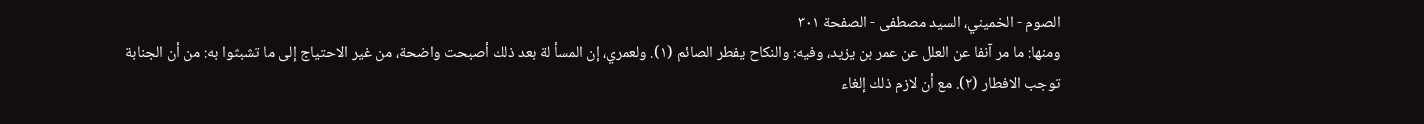الصوم - الخميني، السيد مصطفى - الصفحة ٣٠١
ومنها: ما مر آنفا عن العلل عن عمر بن يزيد، وفيه: والنكاح يفطر الصائم (١). ولعمري، إن المسأ لة بعد ذلك أصبحت واضحة، من غير الاحتياج إلى ما تشبثوا به: من أن الجنابة توجب الافطار (٢). مع أن لازم ذلك إلغاء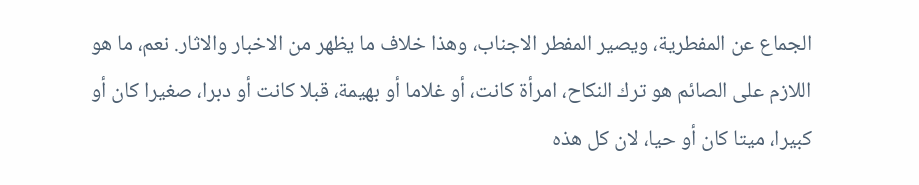الجماع عن المفطرية، ويصير المفطر الاجناب، وهذا خلاف ما يظهر من الاخبار والاثار. نعم، ما هو اللازم على الصائم هو ترك النكاح، امرأة كانت، أو غلاما أو بهيمة، قبلا كانت أو دبرا، صغيرا كان أو كبيرا، ميتا كان أو حيا، لان كل هذه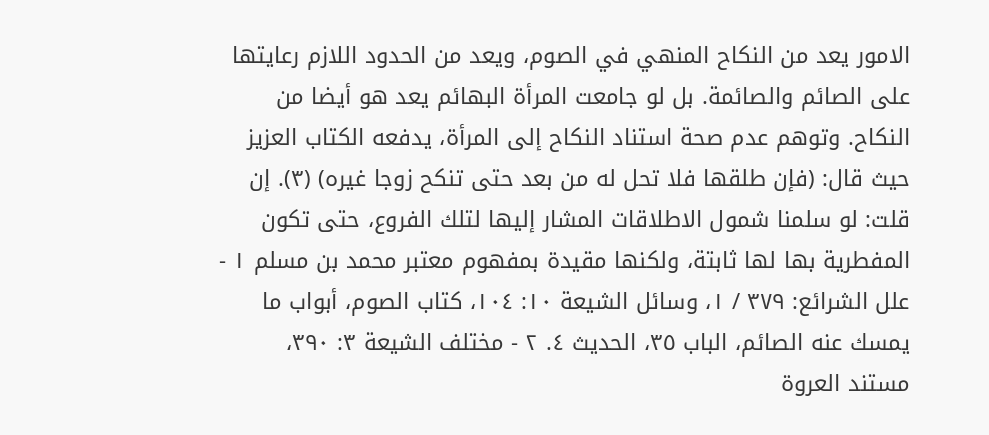الامور يعد من النكاح المنهي في الصوم، ويعد من الحدود اللازم رعايتها على الصائم والصائمة. بل لو جامعت المرأة البهائم يعد هو أيضا من النكاح. وتوهم عدم صحة استناد النكاح إلى المرأة، يدفعه الكتاب العزيز حيث قال: (فإن طلقها فلا تحل له من بعد حتى تنكح زوجا غيره) (٣). إن قلت: لو سلمنا شمول الاطلاقات المشار إليها لتلك الفروع، حتى تكون المفطرية بها لها ثابتة، ولكنها مقيدة بمفهوم معتبر محمد بن مسلم ١ - علل الشرائع: ٣٧٩ / ١، وسائل الشيعة ١٠: ١٠٤، كتاب الصوم، أبواب ما يمسك عنه الصائم، الباب ٣٥، الحديث ٤. ٢ - مختلف الشيعة ٣: ٣٩٠، مستند العروة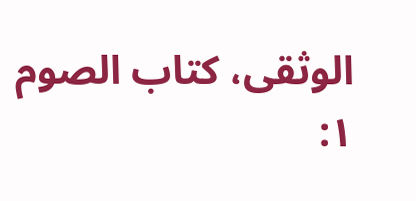الوثقى، كتاب الصوم ١: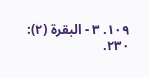١٠٩. ٣ - البقرة (٢): ٢٣٠.